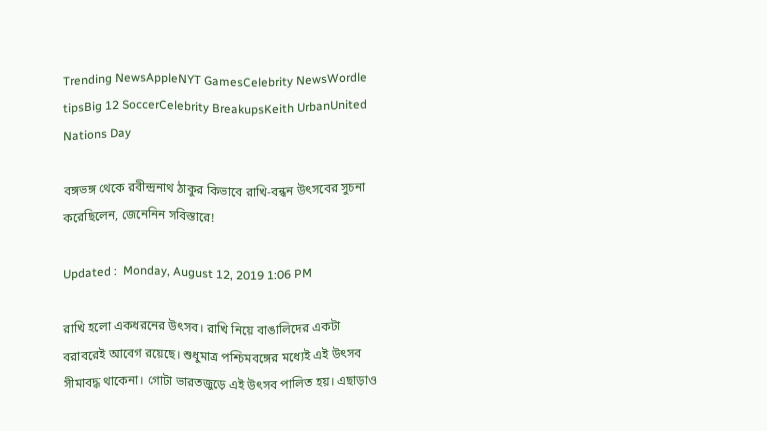Trending NewsAppleNYT GamesCelebrity NewsWordle tipsBig 12 SoccerCelebrity BreakupsKeith UrbanUnited Nations Day

বঙ্গভঙ্গ থেকে রবীন্দ্রনাথ ঠাকুর কিভাবে রাখি-বন্ধন উৎসবের সুচনা করেছিলেন, জেনেনিন সবিস্তারে!

Updated :  Monday, August 12, 2019 1:06 PM

রাখি হলো একধরনের উৎসব। রাখি নিয়ে বাঙালিদের একটা বরাবরেই আবেগ রয়েছে। শুধুমাত্র পশ্চিমবঙ্গের মধ্যেই এই উৎসব সীমাবদ্ধ থাকেনা। গোটা ভারতজুড়ে এই উৎসব পালিত হয়। এছাড়াও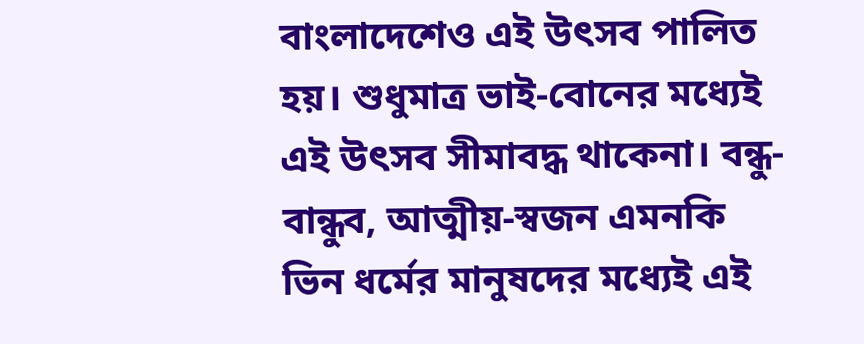বাংলাদেশেও এই উৎসব পালিত হয়। শুধুমাত্র ভাই-বোনের মধ্যেই এই উৎসব সীমাবদ্ধ থাকেনা। বন্ধু-বান্ধুব, আত্মীয়-স্বজন এমনকি ভিন ধর্মের মানুষদের মধ্যেই এই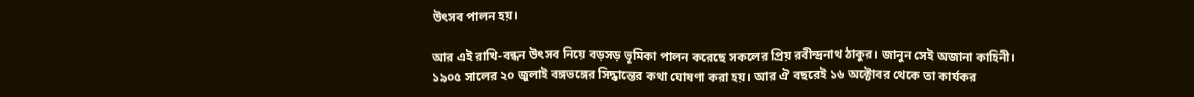উৎসব পালন হয়।

আর এই রাখি-বন্ধন উৎসব নিয়ে বড়সড় ভূমিকা পালন করেছে সকলের প্রিয় রবীন্দ্রনাথ ঠাকুর। জানুন সেই অজানা কাহিনী। ১৯০৫ সালের ২০ জুলাই বঙ্গভঙ্গের সিদ্ধান্তের কথা ঘোষণা করা হয়। আর ঐ বছরেই ১৬ অক্টোবর থেকে তা কার্যকর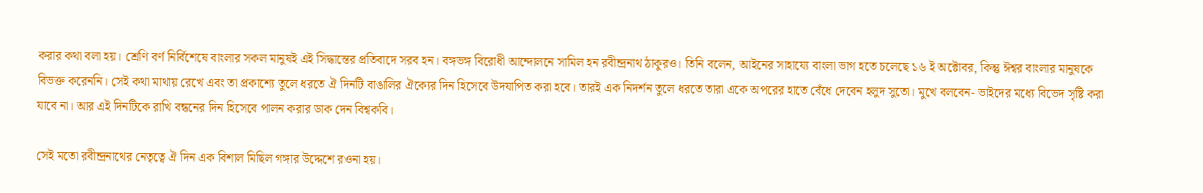করার কথা বলা হয়। শ্রেণি বর্ণ নির্বিশেষে বাংলার সকল মানুষই এই সিদ্ধান্তের প্রতিবাদে সরব হন। বঙ্গভঙ্গ বিরোধী আন্দোলনে সামিল হন রবীন্দ্রনাথ ঠাকুরও। তিনি বলেন, আইনের সাহায্যে বাংলা ভাগ হতে চলেছে ১৬ ই অক্টোবর, কিন্তু ঈশ্বর বাংলার মানুষকে বিভক্ত করেননি। সেই কথা মাথায় রেখে এবং তা প্রকাশ্যে তুলে ধরতে ঐ দিনটি বাঙালির ঐক্যের দিন হিসেবে উদযাপিত করা হবে। তারই এক নিদর্শন তুলে ধরতে তারা একে অপরের হাতে বেঁধে দেবেন হলুদ সুতো। মুখে বলবেন- ভাইদের মধ্যে বিভেদ সৃষ্টি করা যাবে না। আর এই দিনটিকে রাখি বন্ধনের দিন হিসেবে পালন করার ডাক দেন বিশ্বকবি।

সেই মতো রবীন্দ্রনাথের নেতৃত্বে ঐ দিন এক বিশাল মিছিল গঙ্গার উদ্দেশে রওনা হয়।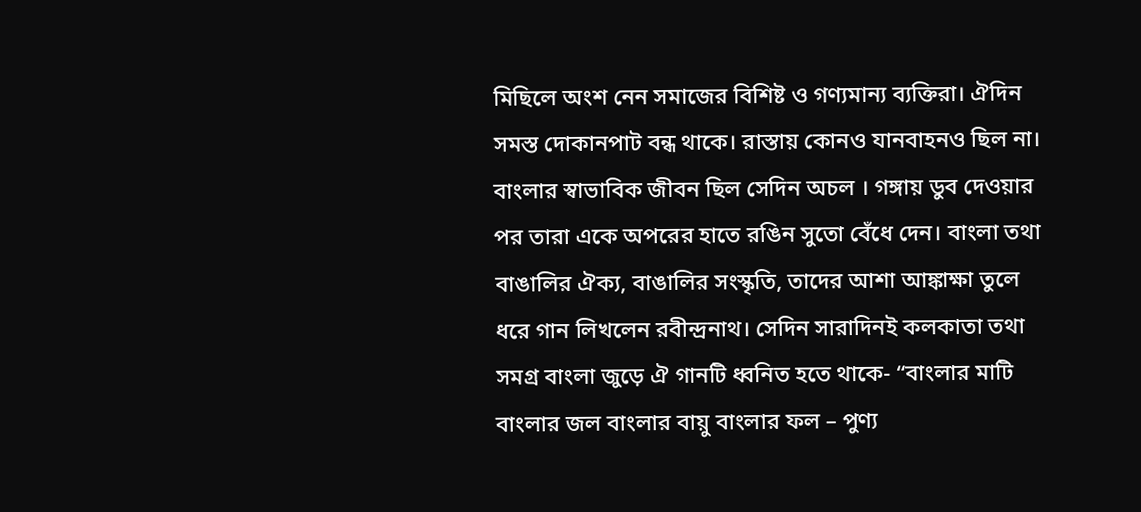মিছিলে অংশ নেন সমাজের বিশিষ্ট ও গণ্যমান্য ব্যক্তিরা। ঐদিন সমস্ত দোকানপাট বন্ধ থাকে। রাস্তায় কোনও যানবাহনও ছিল না। বাংলার স্বাভাবিক জীবন ছিল সেদিন অচল । গঙ্গায় ডুব দেওয়ার পর তারা একে অপরের হাতে রঙিন সুতো বেঁধে দেন। বাংলা তথা বাঙালির ঐক্য, বাঙালির সংস্কৃতি, তাদের আশা আঙ্কাক্ষা তুলে ধরে গান লিখলেন রবীন্দ্রনাথ। সেদিন সারাদিনই কলকাতা তথা সমগ্র বাংলা জুড়ে ঐ গানটি ধ্বনিত হতে থাকে- “বাংলার মাটি বাংলার জল বাংলার বায়ু বাংলার ফল – পুণ্য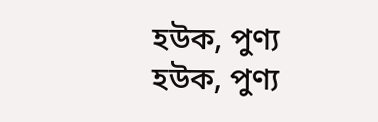হউক, পুণ্য হউক, পুণ্য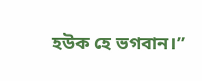হউক হে ভগবান।”